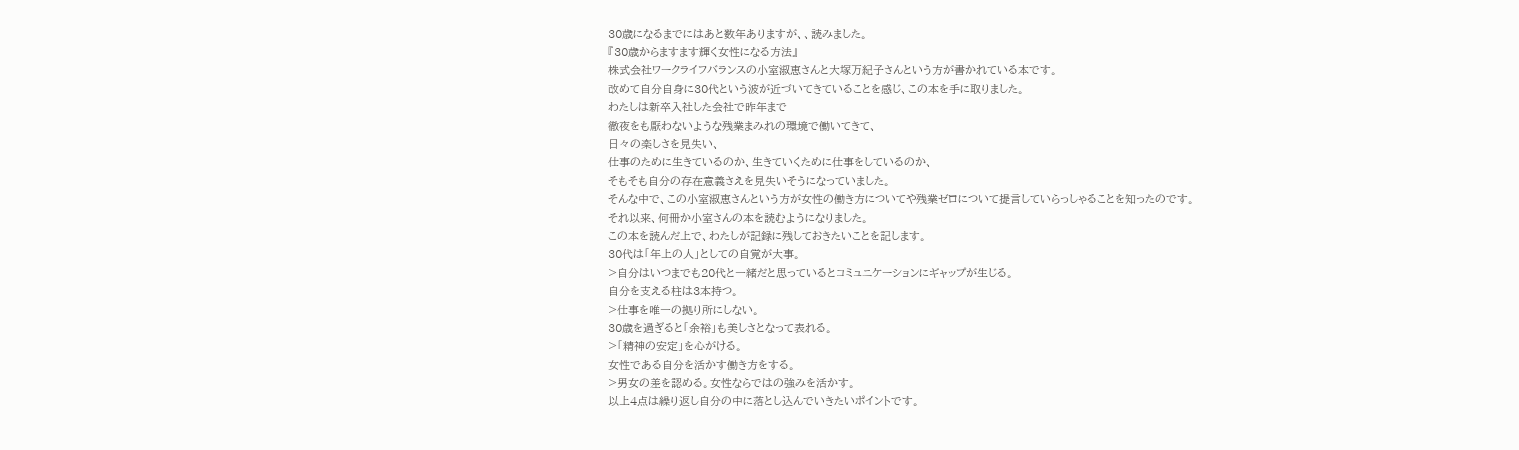30歳になるまでにはあと数年ありますが、、読みました。
『30歳からますます輝く女性になる方法』
株式会社ワークライフバランスの小室淑恵さんと大塚万紀子さんという方が書かれている本です。
改めて自分自身に30代という波が近づいてきていることを感じ、この本を手に取りました。
わたしは新卒入社した会社で昨年まで
徹夜をも厭わないような残業まみれの環境で働いてきて、
日々の楽しさを見失い、
仕事のために生きているのか、生きていくために仕事をしているのか、
そもそも自分の存在意義さえを見失いそうになっていました。
そんな中で、この小室淑恵さんという方が女性の働き方についてや残業ゼロについて提言していらっしゃることを知ったのです。
それ以来、何冊か小室さんの本を読むようになりました。
この本を読んだ上で、わたしが記録に残しておきたいことを記します。
30代は「年上の人」としての自覚が大事。
>自分はいつまでも20代と一緒だと思っているとコミュニケーションにギャップが生じる。
自分を支える柱は3本持つ。
>仕事を唯一の拠り所にしない。
30歳を過ぎると「余裕」も美しさとなって表れる。
>「精神の安定」を心がける。
女性である自分を活かす働き方をする。
>男女の差を認める。女性ならではの強みを活かす。
以上4点は繰り返し自分の中に落とし込んでいきたいポイントです。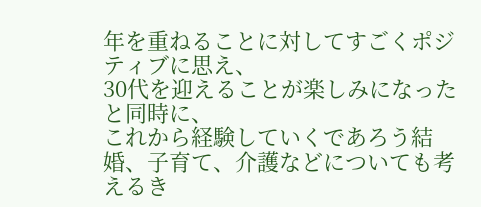年を重ねることに対してすごくポジティブに思え、
30代を迎えることが楽しみになったと同時に、
これから経験していくであろう結婚、子育て、介護などについても考えるき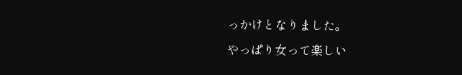っかけとなりました。
やっぱり女って楽しい